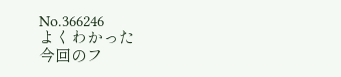No.366246
よくわかった
今回のフ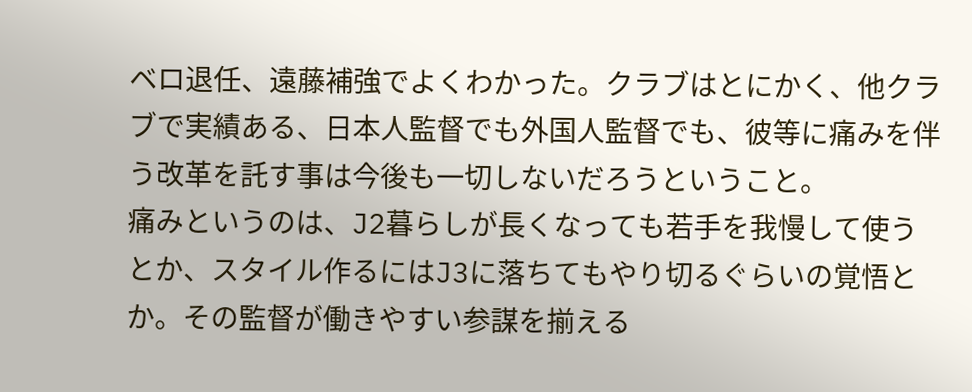ベロ退任、遠藤補強でよくわかった。クラブはとにかく、他クラブで実績ある、日本人監督でも外国人監督でも、彼等に痛みを伴う改革を託す事は今後も一切しないだろうということ。
痛みというのは、J2暮らしが長くなっても若手を我慢して使うとか、スタイル作るにはJ3に落ちてもやり切るぐらいの覚悟とか。その監督が働きやすい参謀を揃える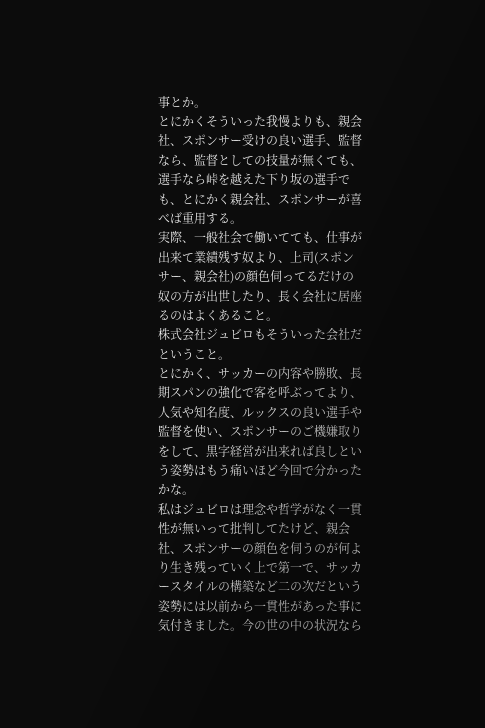事とか。
とにかくそういった我慢よりも、親会社、スポンサー受けの良い選手、監督なら、監督としての技量が無くても、選手なら峠を越えた下り坂の選手でも、とにかく親会社、スポンサーが喜べば重用する。
実際、一般社会で働いてても、仕事が出来て業績残す奴より、上司(スポンサー、親会社)の顔色伺ってるだけの奴の方が出世したり、長く会社に居座るのはよくあること。
株式会社ジュビロもそういった会社だということ。
とにかく、サッカーの内容や勝敗、長期スパンの強化で客を呼ぶってより、人気や知名度、ルックスの良い選手や監督を使い、スポンサーのご機嫌取りをして、黒字経営が出来れば良しという姿勢はもう痛いほど今回で分かったかな。
私はジュビロは理念や哲学がなく一貫性が無いって批判してたけど、親会社、スポンサーの顔色を伺うのが何より生き残っていく上で第一で、サッカースタイルの構築など二の次だという姿勢には以前から一貫性があった事に気付きました。今の世の中の状況なら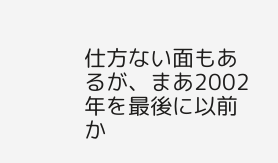仕方ない面もあるが、まあ2002年を最後に以前か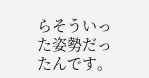らそういった姿勢だったんです。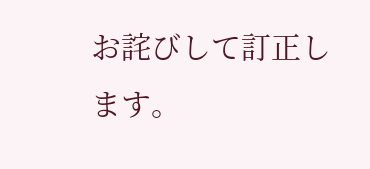お詫びして訂正します。